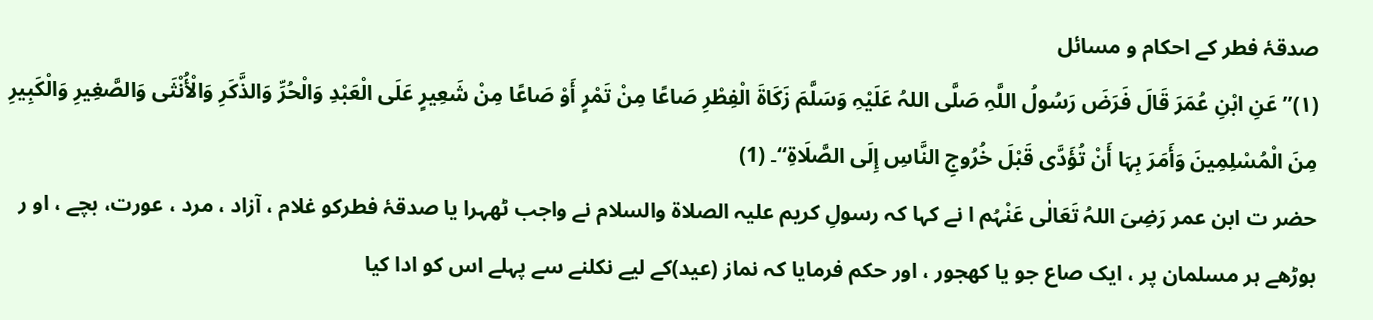صدقۂ فطر کے احکام و مسائل
(۱)’’عَنِ ابْنِ عُمَرَ قَالَ فَرَضَ رَسُولُ اللَّہِ صَلَّی اللہُ عَلَیْہِ وَسَلَّمَ زَکَاۃَ الْفِطْرِ صَاعًا مِنْ تَمْرٍ أَوْ صَاعًا مِنْ شَعِیرٍ عَلَی الْعَبْدِ وَالْحُرِّ وَالذَّکَرِ وَالْأُنْثَی وَالصَّغِیرِ وَالْکَبِیرِ مِنَ الْمُسْلِمِینَ وَأَمَرَ بِہَا أَنْ تُؤَدَّی قَبْلَ خُرُوجِ النَّاسِ إِلَی الصَّلَاۃِ‘‘۔ (1)
حضر ت ابن عمر رَضِیَ اللہُ تَعَالٰی عَنْہُم ا نے کہا کہ رسولِ کریم علیہ الصلاۃ والسلام نے واجب ٹھہرا یا صدقۂ فطرکو غلام ، آزاد ، مرد ، عورت، بچے ، او ر بوڑھے ہر مسلمان پر ، ایک صاع جو یا کھجور ، اور حکم فرمایا کہ نماز (عید)کے لیے نکلنے سے پہلے اس کو ادا کیا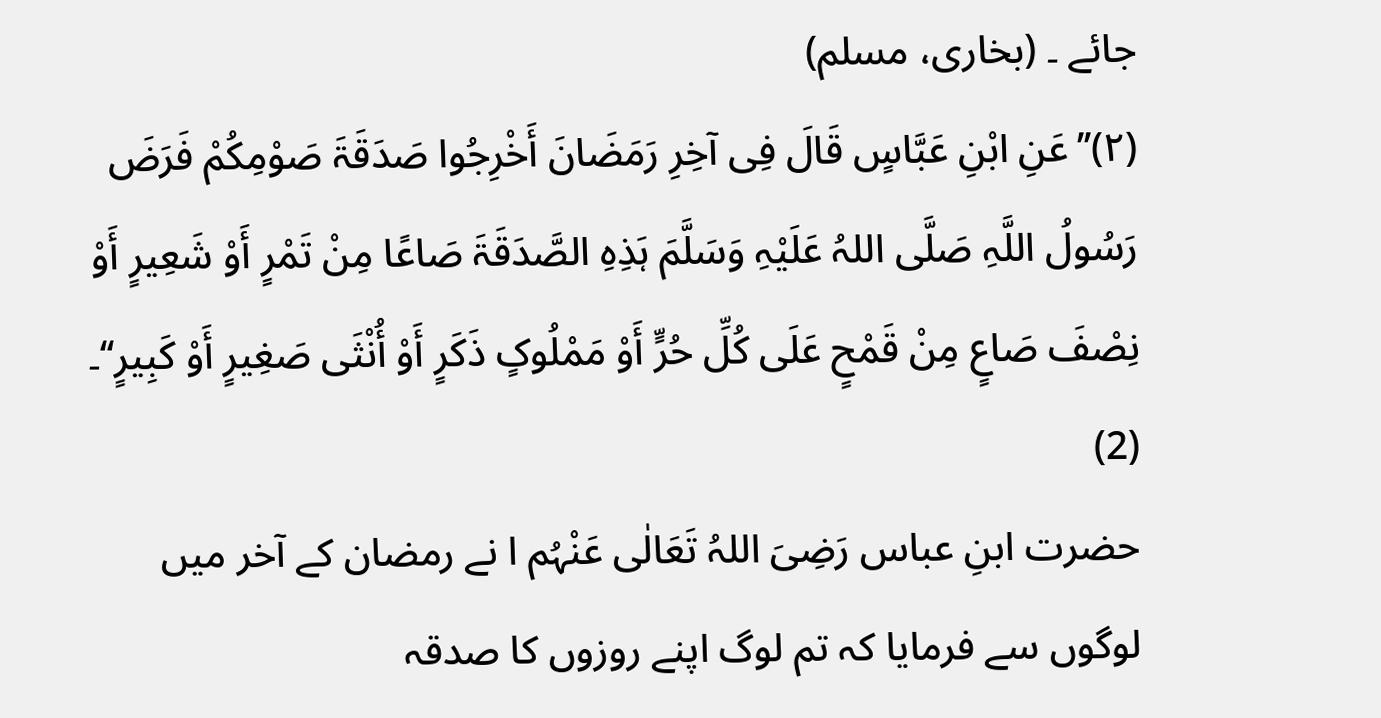جائے ۔ (بخاری، مسلم)
(۲)’’عَنِ ابْنِ عَبَّاسٍ قَالَ فِی آخِرِ رَمَضَانَ أَخْرِجُوا صَدَقَۃَ صَوْمِکُمْ فَرَضَ رَسُولُ اللَّہِ صَلَّی اللہُ عَلَیْہِ وَسَلَّمَ ہَذِہِ الصَّدَقَۃَ صَاعًا مِنْ تَمْرٍ أَوْ شَعِیرٍ أَوْ نِصْفَ صَاعٍ مِنْ قَمْحٍ عَلَی کُلِّ حُرٍّ أَوْ مَمْلُوکٍ ذَکَرٍ أَوْ أُنْثَی صَغِیرٍ أَوْ کَبِیرٍ‘‘۔ (2)
حضرت ابنِ عباس رَضِیَ اللہُ تَعَالٰی عَنْہُم ا نے رمضان کے آخر میں لوگوں سے فرمایا کہ تم لوگ اپنے روزوں کا صدقہ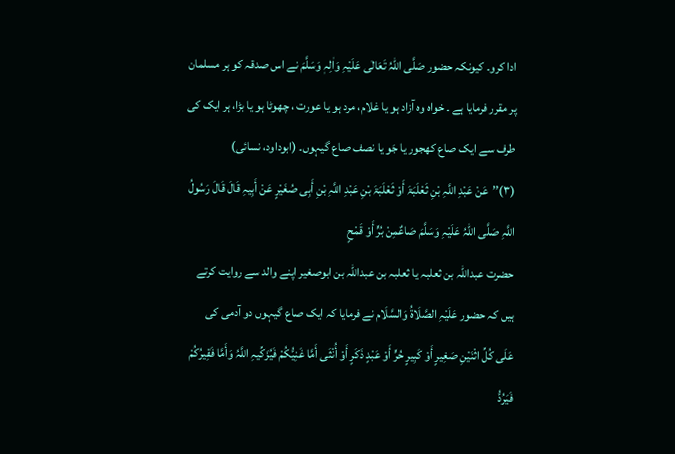ادا کرو۔ کیونکہ حضور صَلَّی اللہُ تَعَالٰی عَلَیْہِ وَاٰلِہٖ وَسَلَّمَ نے اس صدقہ کو ہر مسلمان پر مقرر فرمایا ہے ۔ خواہ وہ آزاد ہو یا غلام، مرد ہو یا عورت ، چھوٹا ہو یا بڑا، ہر ایک کی طرف سے ایک صاع کھجور یا جَو یا نصف صاع گیہوں۔ (ابوداود، نسائی)
(۳)’’عَنْ عَبْدِ اللَّہِ بْنِ ثَعْلَبَۃَ أَوْ ثَعْلَبَۃَ بْنِ عَبْدِ اللَّہِ بْنِ أَبِی صُغَیْرٍ عَنْ أَبِیہِ قَالَ قَالَ رَسُولُ اللَّہِ صَلَّی اللہُ عَلَیْہِ وَسَلَّمَ صَاعٌمِنْ بُرٍّ أَوْ قَمْحٍ
حضرت عبداللہ بن ثعلبہ یا ثعلبہ بن عبداللہ بن ابوصغیر اپنے والد سے روایت کرتے ہیں کہ حضور عَلَیْہِ الصَّلَاۃُ وَالسَّلَام نے فرمایا کہ ایک صاع گیہوں دو آدمی کی
عَلَی کُلِّ اثْنَیْنِ صَغِیرٍ أَوْ کَبِیرٍ حُرٍّ أَوْ عَبْدٍ ذَکَرٍ أَوْ أُنْثَی أَمَّا غَنِیُّکُمْ فَیُزَکِّیہِ اللَّہُ وَأَمَّا فَقِیرُکُمْ فَیَرُدُّ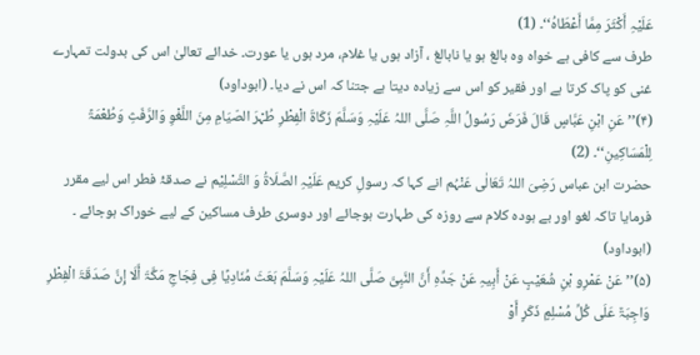عَلَیْہِ أَکْثَرَ مِمَّا أَعْطَاہُ‘‘۔ (1)
طرف سے کافی ہے خواہ وہ بالغ ہو یا نابالغ ، آزاد ہوں یا غلام، مرد ہوں یا عورت۔ خدائے تعالیٰ اس کی بدولت تمہارے غنی کو پاک کرتا ہے اور فقیر کو اس سے زیادہ دیتا ہے جتنا کہ اس نے دیا۔ (ابوداود)
(۴)’’عَنِ ابْنِ عَبَّاسٍ قَالَ فَرَضَ رَسُولُ اللَّہِ صَلَّی اللہُ عَلَیْہِ وَسَلَّمَ زَکَاۃَ الْفِطْرِ طُہْرَ الصّیَامِ مِنَ اللَّغْوِ وَالرَّفَثِ وَطُعْمَۃً لِلْمَسَاکِینِ‘‘۔ (2)
حضرت ابن عباس رَضِیَ اللہُ تَعَالٰی عَنْہُم انے کہا کہ رسولِ کریم عَلَیْہِ الصَّلَاۃُ وَ التَّسْلِیْم نے صدقۂ فطر اس لیے مقرر فرمایا تاکہ لغو اور بے ہودہ کلام سے روزہ کی طہارت ہوجائے اور دوسری طرف مساکین کے لیے خوراک ہوجائے ۔ (ابوداود)
(۵)’’عَنْ عَمْرِو بْنِ شُعَیْبٍ عَنْ أَبِیہِ عَنْ جَدِّہِ أَنَّ النَّبِیَّ صَلَّی اللہُ عَلَیْہِ وَسَلَّمَ بَعَثَ مُنَادِیًا فِی فِجَاجِ مَکَّۃَ أَلَا إِنَّ صَدَقَۃَ الْفِطْرِ وَاجِبَۃٌ عَلَی کُلِّ مُسْلِمٍ ذَکَرٍ أَوْ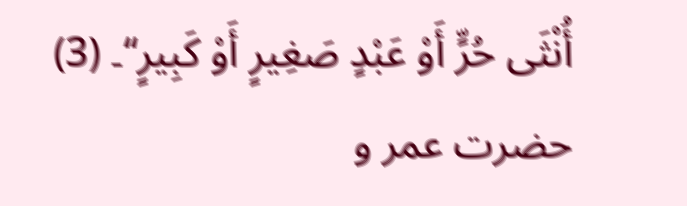أُنْثَی حُرٍّ أَوْ عَبْدٍ صَغِیرٍ أَوْ کَبِیرٍ‘‘۔ (3)
حضرت عمر و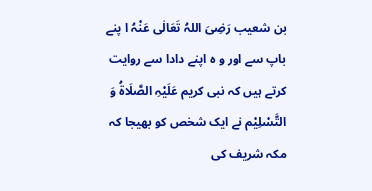بن شعیب رَضِیَ اللہُ تَعَالٰی عَنْہُ ا پنے باپ سے اور و ہ اپنے دادا سے روایت کرتے ہیں کہ نبی کریم عَلَیْہِ الصَّلَاۃُ وَ التَّسْلِیْم نے ایک شخص کو بھیجا کہ مکہ شریف کی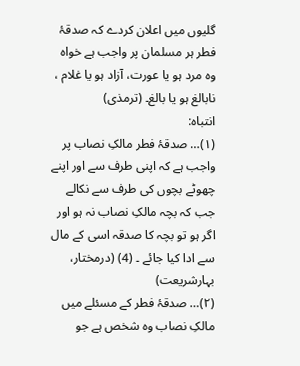گلیوں میں اعلان کردے کہ صدقۂ فطر ہر مسلمان پر واجب ہے خواہ وہ مرد ہو یا عورت، آزاد ہو یا غلام ، نابالغ ہو یا بالغ۔ (ترمذی)
انتباہ:
(۱)… صدقۂ فطر مالکِ نصاب پر واجب ہے کہ اپنی طرف سے اور اپنے چھوٹے بچوں کی طرف سے نکالے جب کہ بچہ مالکِ نصاب نہ ہو اور اگر ہو تو بچہ کا صدقہ اسی کے مال سے ادا کیا جائے ۔ (4) (درمختار، بہارشریعت)
(۲)… صدقۂ فطر کے مسئلے میں مالکِ نصاب وہ شخص ہے جو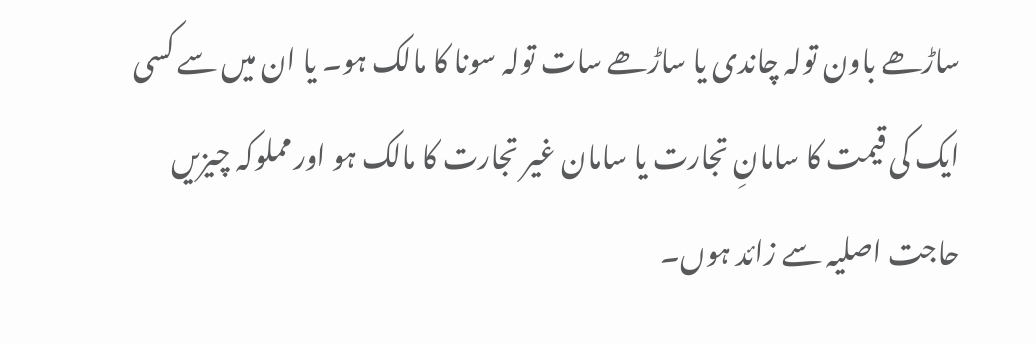ساڑھے باون تولہ چاندی یا ساڑھے سات تولہ سونا کا مالک ہو۔ یا ان میں سے کسی ایک کی قیمت کا سامانِ تجارت یا سامان غیر تجارت کا مالک ہو اور مملوکہ چیزیں حاجت اصلیہ سے زائد ہوں۔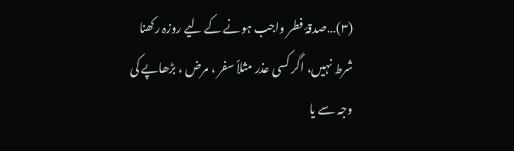(۳)…صدقۂ فطر واجب ہونے کے لیے روزہ رکھنا شرط نہیں، اگر کسی عذر مثلاً سفر ، مرض ، بڑھاپے کی وجہ سے یا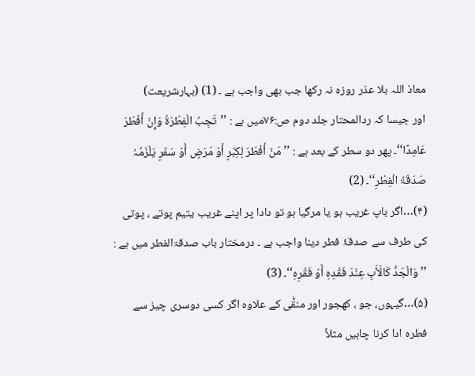معاذ اللہ بلا عذر روزہ نہ رکھا جب بھی واجب ہے ۔ (1) (بہارشریعت)
اور جیسا کہ ردالمحتار جلد دوم ص:۷۶میں ہے : ’’تَجِبُ الْفِطْرَۃُ وَإِنْ أَفْطَرَ عَامِدًا‘‘۔ پھر دو سطر کے بعد ہے : ’’مَنْ أَفْطَرَ لِکِبَرٍ أَوْ مَرَضٍ أَوْ سَفَرٍ یَلْزَمُہُ صَدَقَۃُ الْفِطْرِ‘‘۔ (2)
(۴)…اگر باپ غریب ہو یا مرگیا ہو تو دادا پر اپنے غریب یتیم پوتے ، پوتی کی طرف سے صدقۂ فطر دینا واجب ہے ۔ درمختار باب صدقۃالفطر میں ہے : ’’وَالْجَدُّ کَالْأَبِ عِنْدَ فَقْدِہِ أَوْ فَقْرِہِ‘‘۔ (3)
(۵)…گیہوں، جو ، کھجور اور منقّٰی کے علاوہ اگر کسی دوسری چیز سے فطرہ ادا کرنا چاہیں مثلاً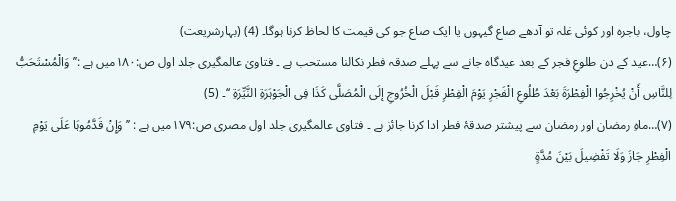چاول، باجرہ اور کوئی غلہ تو آدھے صاع گیہوں یا ایک صاع جو کی قیمت کا لحاظ کرنا ہوگا۔ (4) (بہارشریعت)
(۶)…عید کے دن طلوعِ فجر کے بعد عیدگاہ جانے سے پہلے صدقہ فطر نکالنا مستحب ہے ۔ فتاویٰ عالمگیری جلد اول ص:۱۸۰میں ہے :’’وَالْمُسْتَحَبُّ لِلنَّاسِ أَنْ یُخْرِجُوا الْفِطْرَۃَ بَعْدَ طُلُوعِ الْفَجْرِ یَوْمَ الْفِطْرِ قَبْلَ الْخُرُوجِ إلَی الْمُصَلَّی کَذَا فِی الْجَوْہَرَۃِ النَّیِّرَۃِ ‘‘۔ (5)
(۷)…ماہِ رمضان اور رمضان سے پیشتر صدقۂ فطر ادا کرنا جائز ہے ۔ فتاوی عالمگیری جلد اول مصری ص:۱۷۹میں ہے : ’’وَإِنْ قَدَّمُوہَا عَلَی یَوْمِ الْفِطْرِ جَازَ وَلَا تَفْضِیلَ بَیْنَ مُدَّۃٍ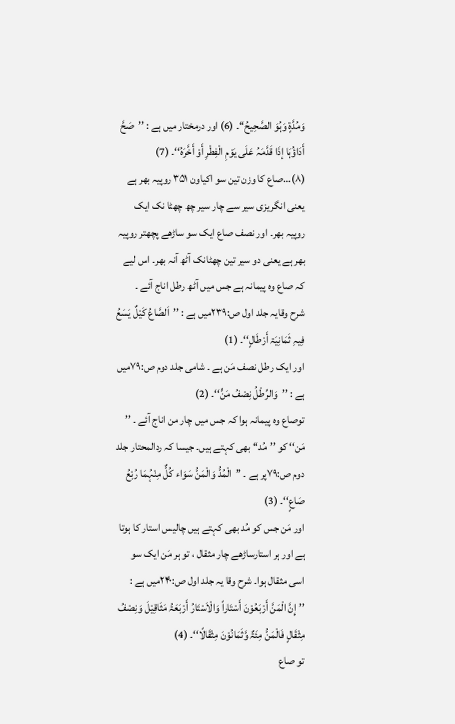وَمُدَّۃٍ وَہُوَ الصَّحِیحُ‘‘۔ (6) اور درمختار میں ہے : ’’صَحَّ أَدَاؤُہَا إذَا قَدَّمَہُ عَلَی یَوْمِ الْفِطْرِ أَوْ أَخَّرَہُ‘‘۔ (7)
(۸)…صاع کا وزن تین سو اکیاون ۳۵۱ روپیہ بھر ہے یعنی انگریزی سیر سے چار سیر چھ چھٹا نک ایک روپیہ بھر۔ اور نصف صاع ایک سو ساڑھے پچھتر روپیہ بھر ہے یعنی دو سیر تین چھٹانک آٹھ آنہ بھر۔ اس لیے کہ صاع وہ پیمانہ ہے جس میں آٹھ رطل اناج آئے ۔
شرح وقایہ جلد اول ص:۲۳۹میں ہے : ’’اَلصَّاعُ کَیْلٌ یَسَعُ فِیہِ ثَمَانِیَۃ أَرْطَالٍ‘‘۔ (1)
اور ایک رطل نصف مَن ہے ۔ شامی جلد دوم ص:۷۹میں ہے : ’’وَالرِّطْلُ نِصْفُ مَنٍّ‘‘۔ (2)
توصاع وہ پیمانہ ہوا کہ جس میں چار من اناج آئے ۔ ’’ مَن‘‘ کو ’’مُد‘‘ بھی کہتے ہیں۔ جیسا کہ ردالمحتار جلد دوم ص:۷۹پر ہے ۔ ’’الْمُدُّ وَالْمَنُّ سَوَاء کُلٌّ مِنْہُمَا رُبْعُ صَاعٍ‘‘۔ (3)
اور مَن جس کو مُد بھی کہتے ہیں چالیس استار کا ہوتا ہے اور ہر استارساڑھے چار مثقال ، تو ہر مَن ایک سو اسی مثقال ہوا۔ شرح وقا یہ جلد اول ص:۲۴۰میں ہے : ’’إِنَّ الْمَنَّ أَرْبَعُوْنَ أَسْتَاراً وَالْاَسْتَارُ أَرْبَعَۃُ مَثَاقِیْلَ وَنِصْفُ مِثْقَالٍ فَالْمَنُّ مِئَۃٌ وَّثَمَانُوْنَ مِثْقَالًا‘‘۔ (4)
تو صاع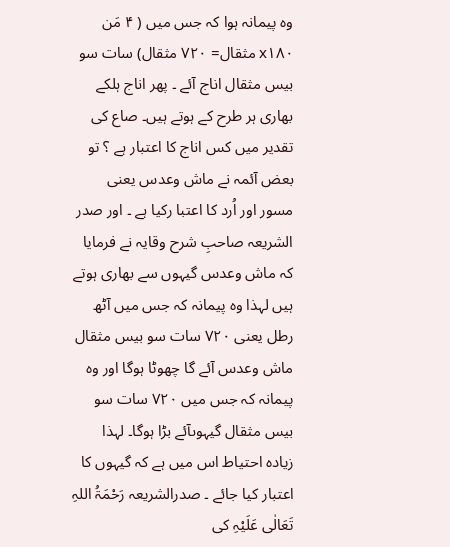وہ پیمانہ ہوا کہ جس میں ( ۴ مَن x۱۸۰ مثقال= ۷۲۰ مثقال) سات سو بیس مثقال اناج آئے ۔ پھر اناج ہلکے بھاری ہر طرح کے ہوتے ہیں۔ صاع کی تقدیر میں کس اناج کا اعتبار ہے ؟ تو بعض آئمہ نے ماش وعدس یعنی مسور اور اُرد کا اعتبا رکیا ہے ۔ اور صدر الشریعہ صاحبِ شرح وقایہ نے فرمایا کہ ماش وعدس گیہوں سے بھاری ہوتے ہیں لہذا وہ پیمانہ کہ جس میں آٹھ رطل یعنی ۷۲۰ سات سو بیس مثقال ماش وعدس آئے گا چھوٹا ہوگا اور وہ پیمانہ کہ جس میں ۷۲۰ سات سو بیس مثقال گیہوںآئے بڑا ہوگا۔ لہذا زیادہ احتیاط اس میں ہے کہ گیہوں کا اعتبار کیا جائے ۔ صدرالشریعہ رَحْمَۃُ اللہِ تَعَالٰی عَلَیْہِ کی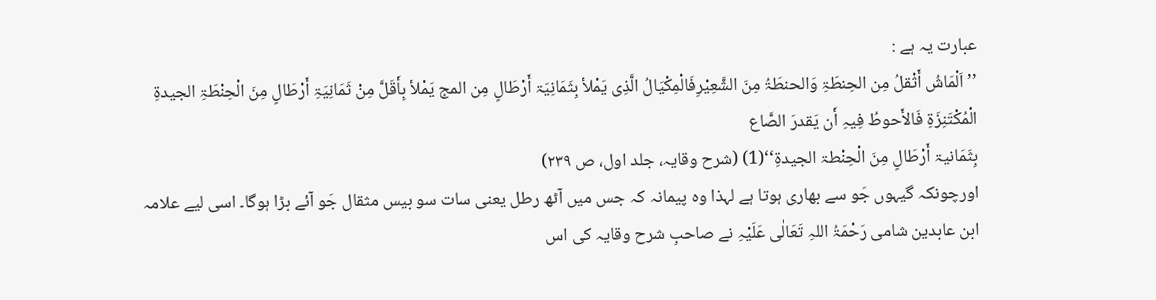عبارت یہ ہے :
’’ اَلْمَاشُ أَثْقلُ مِن الحِنطَۃِ وَالحنطَۃُ مِنَ الشَّعِیْرِفَالْمِکْیَالُ الَّذِی یَمْلأ بِثَمَانِیَۃ أَرْطَالٍ مِن المج یَمْلأ بِأَقَلَّ مِنْ ثَمَانِیَۃِ أَرْطَالٍ مِنَ الْحِنْطَۃِ الجیدۃِ الْمُکْتَنِزَۃِ فَالأَحوطُ فِیہِ أَن یَقدرَ الصَّاع
بِثَمَانیۃ أَرْطَالٍ مِنَ الْحِنْطۃ الجیدۃِ‘‘(1) (شرح وقایہ، جلد اول، ص ۲۳۹)
اورچونکہ گیہوں جَو سے بھاری ہوتا ہے لہذا وہ پیمانہ کہ جس میں آٹھ رطل یعنی سات سو بیس مثقال جَو آئے بڑا ہوگا۔ اسی لیے علامہ ابن عابدین شامی رَحْمَۃُ اللہِ تَعَالٰی عَلَیْہِ نے صاحبِ شرح وقایہ کی اس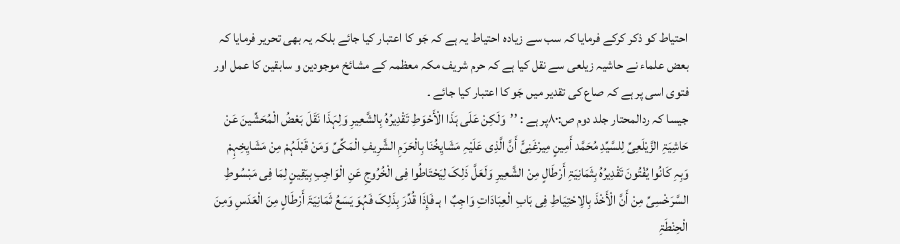احتیاط کو ذکر کرکے فرمایا کہ سب سے زیادہ احتیاط یہ ہے کہ جَو کا اعتبار کیا جائے بلکہ یہ بھی تحریر فرمایا کہ بعض علماء نے حاشیہ زیلعی سے نقل کیا ہے کہ حرم شریف مکہ معظمہ کے مشائخ موجودین و سابقین کا عمل اور فتوی اسی پر ہے کہ صاع کی تقدیر میں جَو کا اعتبار کیا جائے ۔
جیسا کہ ردالمحتار جلد دوم ص:۸۰پر ہے : ’’وَلَکِنْ عَلَی ہَذَا الْأَحْوَطِ تَقْدِیرُہُ بِالشَّعِیرِ وَلِہَذَا نَقَلَ بَعْضُ الْمُحَشِّینَ عَنْ حَاشِیَۃِ الزَّیْلَعِیِّ لِلسَّیِّدِ مُحَمَّد أَمِینٍ مِیرْغَنِیٍّ أَنَّ الَّذِی عَلَیْہِ مَشَایِخُنَا بِالْحَرَمِ الشَّرِیفِ الْمَکِّیِّ وَمَنْ قَبْلَہُمْ مِنْ مَشَایِخِہِمْ وَبِہِ کَانُوا یُفْتُونَ تَقْدِیرُہُ بِثَمَانِیَۃِ أَرْطَالٍ مِنْ الشَّعِیرِ وَلَعَلَّ ذَلِکَ لِیَحْتَاطُوا فِی الْخُرُوجِ عَنِ الْوَاجِبِ بِیَقِینٍ لِمَا فِی مَبْسُوطِ السَّرَخْسِیِّ مِنْ أَنَّ الْأَخْذَ بِالِاحْتِیَاطِ فِی بَابِ الْعِبَادَاتِ وَاجِبٌ ا ہـ فَإِذَا قُدِّرَ بِذَلِکَ فَہُوَ یَسَعُ ثَمَانِیَۃَ أَرْطَالٍ مِنَ الْعَدَسِ وَمِنَ الْحِنْطَۃِ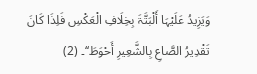وَیَزِیدُ عَلَیْہَا أَلْبَتَّۃَ بِخِلَافِ الْعَکْسِ فَلِذَا کَانَ تَقْدِیرُ الصَّاعِ بِالشَّعِیرِ أَحْوَطَ‘‘۔ (2)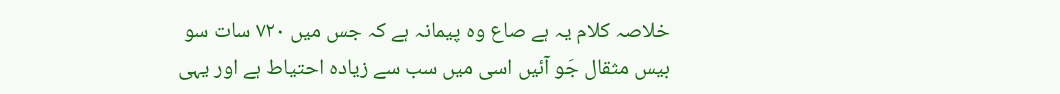خلاصہ کلام یہ ہے صاع وہ پیمانہ ہے کہ جس میں ۷۲۰ سات سو بیس مثقال جَو آئیں اسی میں سب سے زیادہ احتیاط ہے اور یہی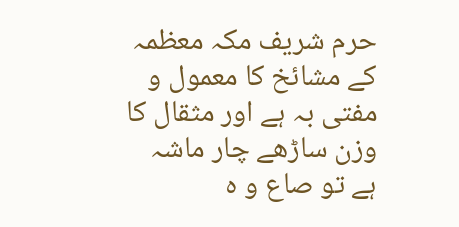حرم شریف مکہ معظمہ کے مشائخ کا معمول و مفتی بہ ہے اور مثقال کا وزن ساڑھے چار ماشہ ہے تو صاع و ہ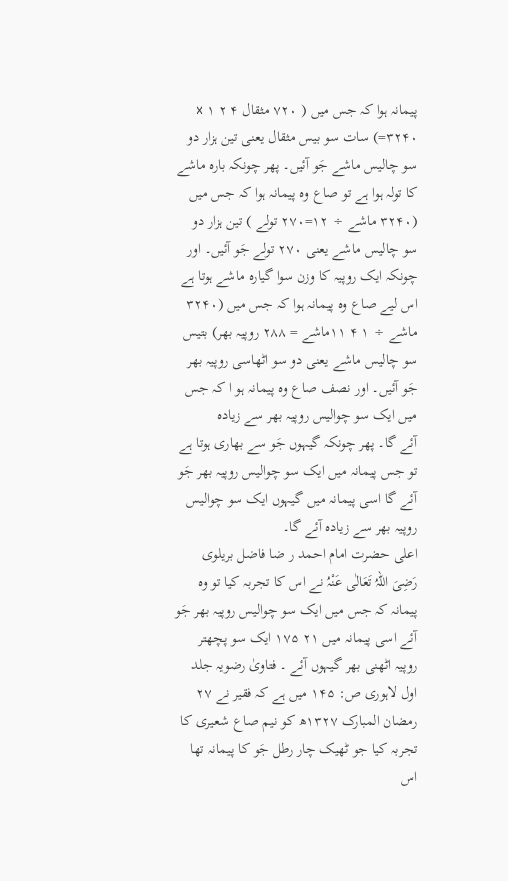پیمانہ ہوا کہ جس میں ( ۷۲۰ مثقال x ۱ ۲ ۴ =۳۲۴۰) سات سو بیس مثقال یعنی تین ہزار دو سو چالیس ماشے جَو آئیں۔ پھر چونکہ بارہ ماشے کا تولہ ہوا ہے تو صاع وہ پیمانہ ہوا کہ جس میں (۳۲۴۰ ماشے ÷ ۱۲=۲۷۰ تولے ) تین ہزار دو سو چالیس ماشے یعنی ۲۷۰ تولے جَو آئیں۔ اور چونکہ ایک روپیہ کا وزن سوا گیارہ ماشے ہوتا ہے اس لیے صاع وہ پیمانہ ہوا کہ جس میں (۳۲۴۰ ماشے ÷ ۱ ۴ ۱۱ماشے = ۲۸۸ روپیہ بھر) بتیس سو چالیس ماشے یعنی دو سو اٹھاسی روپیہ بھر جَو آئیں۔ اور نصف صاع وہ پیمانہ ہو ا کہ جس میں ایک سو چوالیس روپیہ بھر سے زیادہ
آئے گا۔ پھر چونکہ گیہوں جَو سے بھاری ہوتا ہے تو جس پیمانہ میں ایک سو چوالیس روپیہ بھر جَو آئے گا اسی پیمانہ میں گیہوں ایک سو چوالیس روپیہ بھر سے زیادہ آئے گا۔
اعلی حضرت امام احمد ر ضا فاضل بریلوی رَضِیَ اللہُ تَعَالٰی عَنْہُ نے اس کا تجربہ کیا تو وہ پیمانہ کہ جس میں ایک سو چوالیس روپیہ بھر جَو آئے اسی پیمانہ میں ۲۱ ۱۷۵ ایک سو پچھتر روپیہ اٹھنی بھر گیہوں آئے ۔ فتاویٰ رضویہ جلد اول لاہوری ص: ۱۴۵ میں ہے کہ فقیر نے ۲۷ رمضان المبارک ۱۳۲۷ھ کو نیم صاع شعیری کا تجربہ کیا جو ٹھیک چار رطل جَو کا پیمانہ تھا اس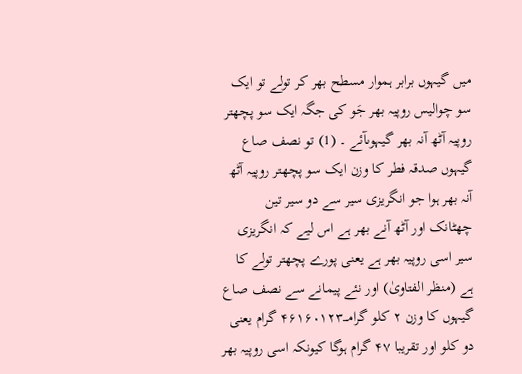میں گیہوں برابر ہموار مسطح بھر کر تولے تو ایک سو چوالیس روپیہ بھر جَو کی جگہ ایک سو پچھتر روپیہ آٹھ آنہ بھر گیہوںآئے ۔ (1) تو نصف صاع گیہوں صدقہ فطر کا وزن ایک سو پچھتر روپیہ آٹھ آنہ بھر ہوا جو انگریزی سیر سے دو سیر تین چھٹانک اور آٹھ آنے بھر ہے اس لیے کہ انگریزی سیر اسی روپیہ بھر ہے یعنی پورے پچھتر تولے کا ہے (منظر الفتاویٰ) اور نئے پیمانے سے نصف صاع گیہوں کا وزن ۲ کلو گرامـــ۴۶۱۶۰۱۲۳ گرام یعنی دو کلو اور تقریبا ۴۷ گرام ہوگا کیونکہ اسی روپیہ بھر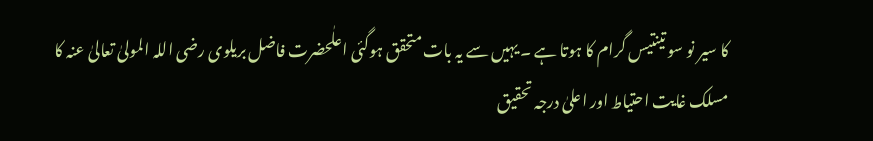کا سیر نو سو تینتیس گرام کا ہوتا ہے ۔ یہیں سے یہ بات متحقق ہوگئی اعلٰحضرت فاضل بریلوی رضی اللہ المولیٰ تعالیٰ عنہ کا مسلک غایت احتیاط اور اعلیٰ درجہ تحقیق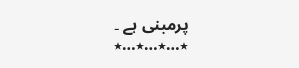پرمبنی ہے ۔
٭…٭…٭…٭